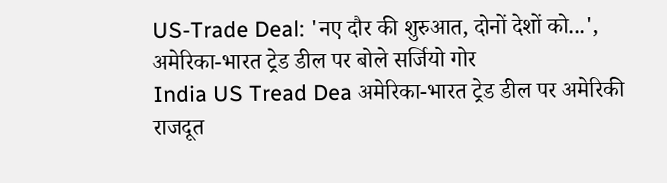US-Trade Deal: 'नए दौर की शुरुआत, दोनों देशों को...', अमेरिका-भारत ट्रेड डील पर बोले सर्जियो गोर
India US Tread Dea अमेरिका-भारत ट्रेड डील पर अमेरिकी राजदूत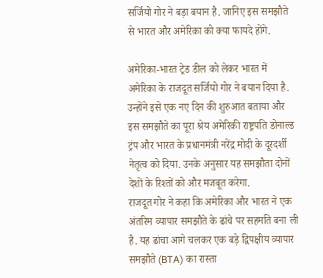सर्जियो गोर ने बड़ा बयान है. जानिए इस समझौते से भारत और अमेरिका को क्या फायदे होंगे.

अमेरिका-भारत ट्रेड डील को लेकर भारत में अमेरिका के राजदूत सर्जियो गोर ने बयान दिया है. उन्होंने इसे एक नए दिन की शुरुआत बताया और इस समझौते का पूरा श्रेय अमेरिकी राष्ट्रपति डोनाल्ड ट्रंप और भारत के प्रधानमंत्री नरेंद्र मोदी के दूरदर्शी नेतृत्व को दिया. उनके अनुसार यह समझौता दोनों देशों के रिश्तों को और मजबूत करेगा.
राजदूत गोर ने कहा कि अमेरिका और भारत ने एक अंतरिम व्यापार समझौते के ढांचे पर सहमति बना ली है. यह ढांचा आगे चलकर एक बड़े द्विपक्षीय व्यापार समझौते (BTA) का रास्ता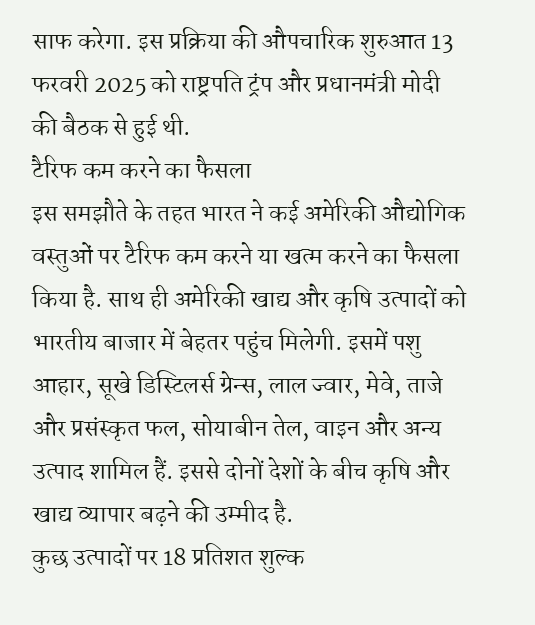साफ करेगा. इस प्रक्रिया की औपचारिक शुरुआत 13 फरवरी 2025 को राष्ट्रपति ट्रंप और प्रधानमंत्री मोदी की बैठक से हुई थी.
टैरिफ कम करने का फैसला
इस समझौते के तहत भारत ने कई अमेरिकी औद्योगिक वस्तुओं पर टैरिफ कम करने या खत्म करने का फैसला किया है. साथ ही अमेरिकी खाद्य और कृषि उत्पादों को भारतीय बाजार में बेहतर पहुंच मिलेगी. इसमें पशु आहार, सूखे डिस्टिलर्स ग्रेन्स, लाल ज्वार, मेवे, ताजे और प्रसंस्कृत फल, सोयाबीन तेल, वाइन और अन्य उत्पाद शामिल हैं. इससे दोनों देशों के बीच कृषि और खाद्य व्यापार बढ़ने की उम्मीद है.
कुछ उत्पादों पर 18 प्रतिशत शुल्क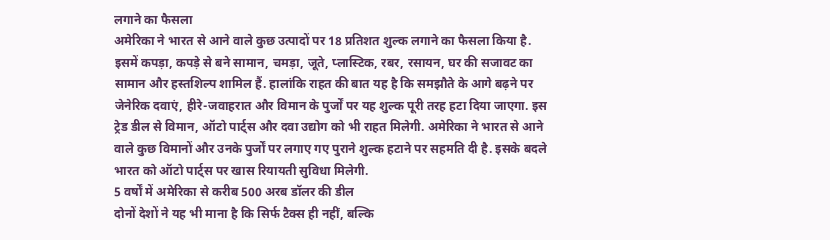लगाने का फैसला
अमेरिका ने भारत से आने वाले कुछ उत्पादों पर 18 प्रतिशत शुल्क लगाने का फैसला किया है. इसमें कपड़ा, कपड़े से बने सामान, चमड़ा, जूते, प्लास्टिक, रबर, रसायन, घर की सजावट का सामान और हस्तशिल्प शामिल हैं. हालांकि राहत की बात यह है कि समझौते के आगे बढ़ने पर जेनेरिक दवाएं, हीरे-जवाहरात और विमान के पुर्जों पर यह शुल्क पूरी तरह हटा दिया जाएगा. इस ट्रेड डील से विमान, ऑटो पार्ट्स और दवा उद्योग को भी राहत मिलेगी. अमेरिका ने भारत से आने वाले कुछ विमानों और उनके पुर्जों पर लगाए गए पुराने शुल्क हटाने पर सहमति दी है. इसके बदले भारत को ऑटो पार्ट्स पर खास रियायती सुविधा मिलेगी.
5 वर्षों में अमेरिका से करीब 500 अरब डॉलर की डील
दोनों देशों ने यह भी माना है कि सिर्फ टैक्स ही नहीं, बल्कि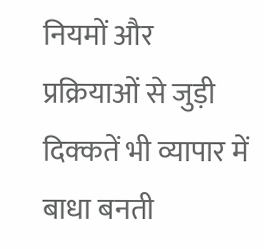नियमों और प्रक्रियाओं से जुड़ी दिक्कतें भी व्यापार में बाधा बनती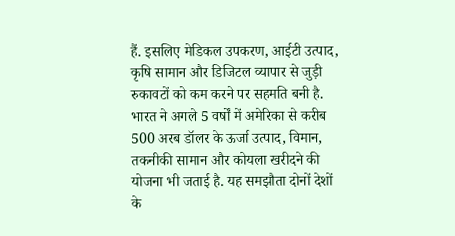हैं. इसलिए मेडिकल उपकरण, आईटी उत्पाद, कृषि सामान और डिजिटल व्यापार से जुड़ी रुकावटों को कम करने पर सहमति बनी है. भारत ने अगले 5 वर्षों में अमेरिका से करीब 500 अरब डॉलर के ऊर्जा उत्पाद, विमान, तकनीकी सामान और कोयला खरीदने की योजना भी जताई है. यह समझौता दोनों देशों के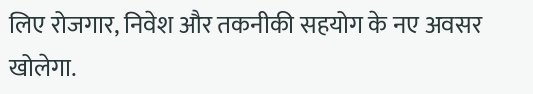लिए रोजगार, निवेश और तकनीकी सहयोग के नए अवसर खोलेगा.